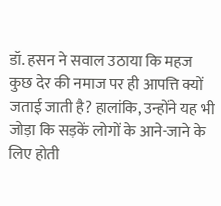डॉ. हसन ने सवाल उठाया कि महज कुछ देर की नमाज पर ही आपत्ति क्यों जताई जाती है? हालांकि, उन्होंने यह भी जोड़ा कि सड़कें लोगों के आने-जाने के लिए होती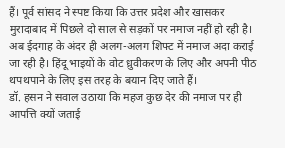हैं। पूर्व सांसद ने स्पष्ट किया कि उत्तर प्रदेश और खासकर मुरादाबाद में पिछले दो साल से सड़कों पर नमाज नहीं हो रही है। अब ईदगाह के अंदर ही अलग-अलग शिफ्ट में नमाज अदा कराई जा रही है। हिंदू भाइयों के वोट ध्रुवीकरण के लिए और अपनी पीठ थपथपाने के लिए इस तरह के बयान दिए जाते हैं।
डॉ. हसन ने सवाल उठाया कि महज कुछ देर की नमाज पर ही आपत्ति क्यों जताई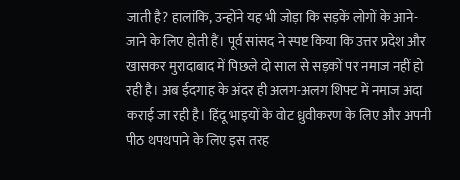जाती है? हालांकि, उन्होंने यह भी जोड़ा कि सड़कें लोगों के आने-जाने के लिए होती हैं। पूर्व सांसद ने स्पष्ट किया कि उत्तर प्रदेश और खासकर मुरादाबाद में पिछले दो साल से सड़कों पर नमाज नहीं हो रही है। अब ईदगाह के अंदर ही अलग-अलग शिफ्ट में नमाज अदा कराई जा रही है। हिंदू भाइयों के वोट ध्रुवीकरण के लिए और अपनी पीठ थपथपाने के लिए इस तरह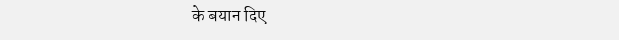के बयान दिए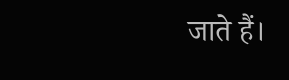जाते हैं।